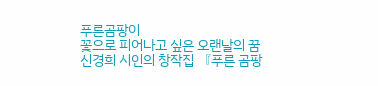푸른곰팡이
꽃으로 피어나고 싶은 오랜날의 꿈
신경희 시인의 창작집 『푸른 곰팡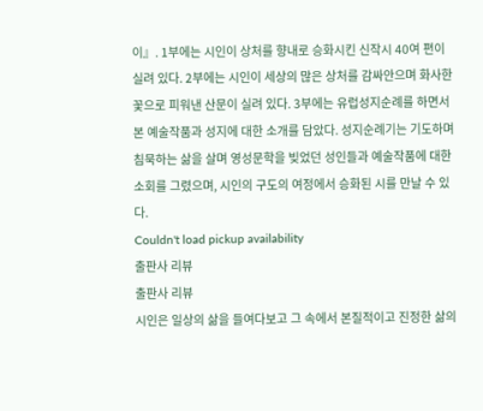이』. 1부에는 시인이 상처를 향내로 승화시킨 신작시 40여 편이 실려 있다. 2부에는 시인이 세상의 많은 상처를 감싸안으며 화사한 꽃으로 피워낸 산문이 실려 있다. 3부에는 유럽성지순례를 하면서 본 예술작품과 성지에 대한 소개를 담았다. 성지순례기는 기도하며 침묵하는 삶을 살며 영성문학을 빚었던 성인들과 예술작품에 대한 소회를 그렸으며, 시인의 구도의 여정에서 승화된 시를 만날 수 있다.
Couldn't load pickup availability
출판사 리뷰
출판사 리뷰
시인은 일상의 삶을 들여다보고 그 속에서 본질적이고 진정한 삶의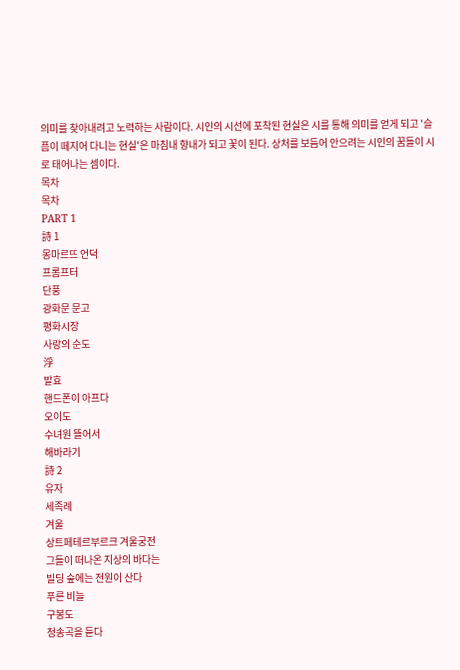의미를 찾아내려고 노력하는 사람이다. 시인의 시선에 포착된 현실은 시를 통해 의미를 얻게 되고 '슬픔이 떼지어 다니는 현실'은 마침내 향내가 되고 꽃이 된다. 상처를 보듬어 안으려는 시인의 꿈들이 시로 태어나는 셈이다.
목차
목차
PART 1
詩 1
몽마르뜨 언덕
프롬프터
단풍
광화문 문고
평화시장
사랑의 순도
浮
발효
핸드폰이 아프다
오이도
수녀원 뜰어서
해바라기
詩 2
유자
세족례
겨울
상트페테르부르크 겨울궁전
그들이 떠나온 지상의 바다는
빌딩 숲에는 전원이 산다
푸른 비늘
구봉도
청송곡을 듣다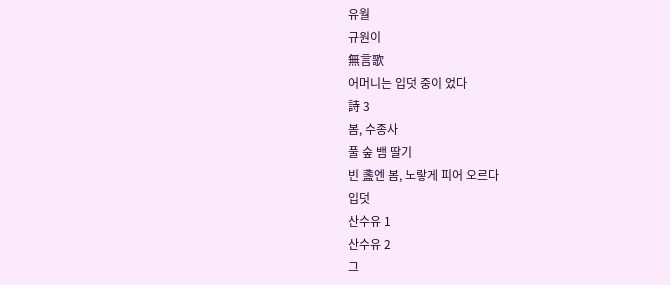유월
규원이
無言歌
어머니는 입덧 중이 었다
詩 3
봄, 수종사
풀 숲 뱀 딸기
빈 盞엔 봄, 노랗게 피어 오르다
입덧
산수유 1
산수유 2
그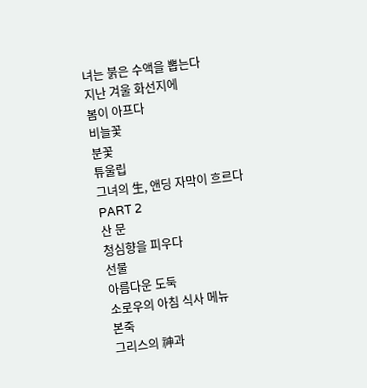녀는 붉은 수액을 뽑는다
지난 겨울 화선지에
봄이 아프다
비늘꽃
분꽃
튜울립
그녀의 生, 앤딩 자막이 흐르다
PART 2
산 문
청심향을 피우다
선물
아름다운 도둑
소로우의 아침 식사 메뉴
본죽
그리스의 神과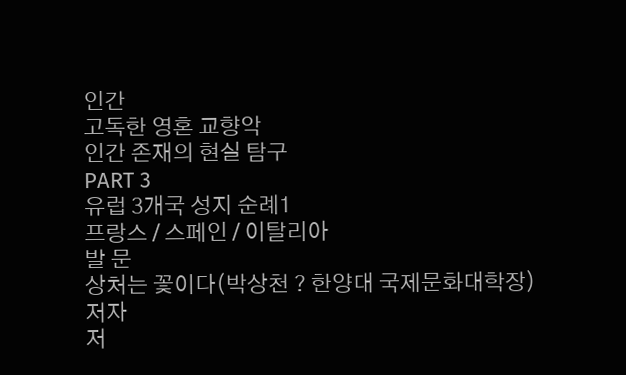인간
고독한 영혼 교향악
인간 존재의 현실 탐구
PART 3
유럽 3개국 성지 순례1
프랑스 / 스페인 / 이탈리아
발 문
상처는 꽃이다(박상천 ? 한양대 국제문화대학장)
저자
저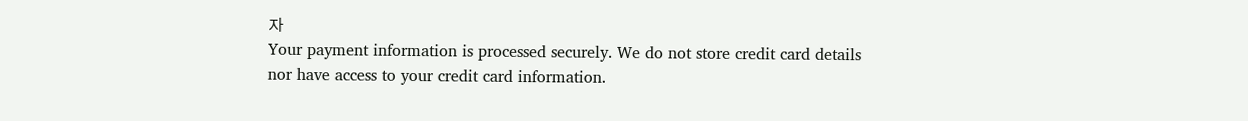자
Your payment information is processed securely. We do not store credit card details nor have access to your credit card information.